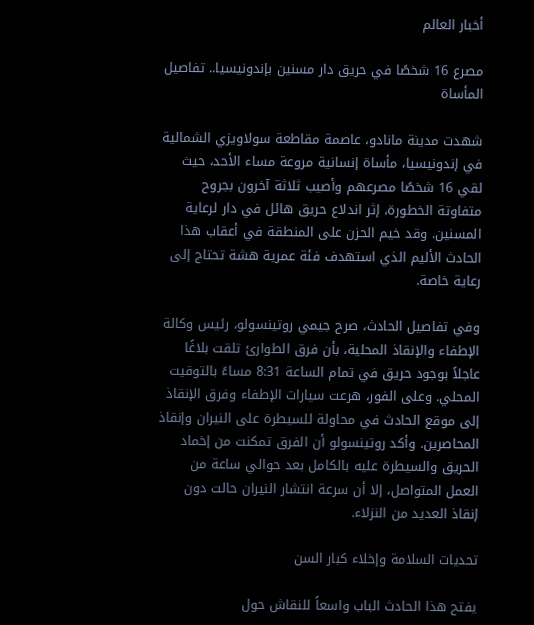أخبار العالم

مصرع 16 شخصًا في حريق دار مسنين بإندونيسيا.. تفاصيل المأساة

شهدت مدينة مانادو، عاصمة مقاطعة سولاويزي الشمالية في إندونيسيا، مأساة إنسانية مروعة مساء الأحد، حيث لقي 16 شخصًا مصرعهم وأصيب ثلاثة آخرون بجروح متفاوتة الخطورة، إثر اندلاع حريق هائل في دار لرعاية المسنين. وقد خيم الحزن على المنطقة في أعقاب هذا الحادث الأليم الذي استهدف فئة عمرية هشة تحتاج إلى رعاية خاصة.

وفي تفاصيل الحادث، صرح جيمي روتينسولو، رئيس وكالة الإطفاء والإنقاذ المحلية، بأن فرق الطوارئ تلقت بلاغًا عاجلاً بوجود حريق في تمام الساعة 8:31 مساءً بالتوقيت المحلي. وعلى الفور، هرعت سيارات الإطفاء وفرق الإنقاذ إلى موقع الحادث في محاولة للسيطرة على النيران وإنقاذ المحاصرين. وأكد روتينسولو أن الفرق تمكنت من إخماد الحريق والسيطرة عليه بالكامل بعد حوالي ساعة من العمل المتواصل، إلا أن سرعة انتشار النيران حالت دون إنقاذ العديد من النزلاء.

تحديات السلامة وإخلاء كبار السن

يفتح هذا الحادث الباب واسعاً للنقاش حول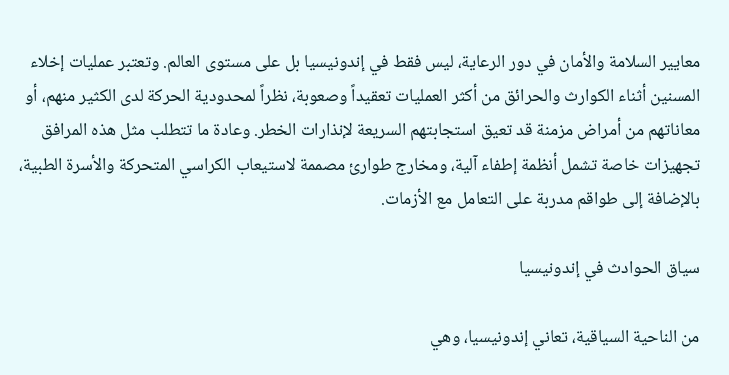معايير السلامة والأمان في دور الرعاية، ليس فقط في إندونيسيا بل على مستوى العالم. وتعتبر عمليات إخلاء المسنين أثناء الكوارث والحرائق من أكثر العمليات تعقيداً وصعوبة، نظراً لمحدودية الحركة لدى الكثير منهم، أو معاناتهم من أمراض مزمنة قد تعيق استجابتهم السريعة لإنذارات الخطر. وعادة ما تتطلب مثل هذه المرافق تجهيزات خاصة تشمل أنظمة إطفاء آلية، ومخارج طوارئ مصممة لاستيعاب الكراسي المتحركة والأسرة الطبية، بالإضافة إلى طواقم مدربة على التعامل مع الأزمات.

سياق الحوادث في إندونيسيا

من الناحية السياقية، تعاني إندونيسيا، وهي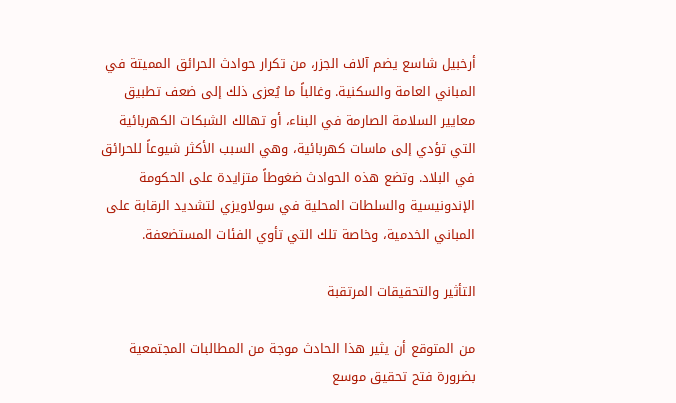أرخبيل شاسع يضم آلاف الجزر، من تكرار حوادث الحرائق المميتة في المباني العامة والسكنية. وغالباً ما يُعزى ذلك إلى ضعف تطبيق معايير السلامة الصارمة في البناء، أو تهالك الشبكات الكهربائية التي تؤدي إلى ماسات كهربائية، وهي السبب الأكثر شيوعاً للحرائق في البلاد. وتضع هذه الحوادث ضغوطاً متزايدة على الحكومة الإندونيسية والسلطات المحلية في سولاويزي لتشديد الرقابة على المباني الخدمية، وخاصة تلك التي تأوي الفئات المستضعفة.

التأثير والتحقيقات المرتقبة

من المتوقع أن يثير هذا الحادث موجة من المطالبات المجتمعية بضرورة فتح تحقيق موسع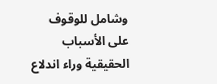وشامل للوقوف على الأسباب الحقيقية وراء اندلاع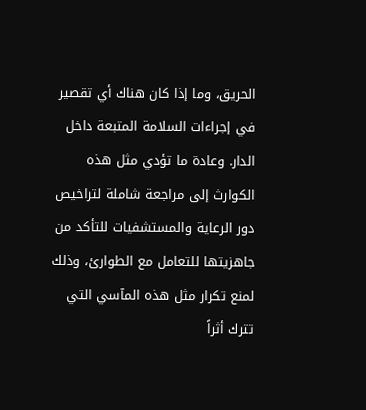الحريق، وما إذا كان هناك أي تقصير في إجراءات السلامة المتبعة داخل الدار. وعادة ما تؤدي مثل هذه الكوارث إلى مراجعة شاملة لتراخيص دور الرعاية والمستشفيات للتأكد من جاهزيتها للتعامل مع الطوارئ، وذلك لمنع تكرار مثل هذه المآسي التي تترك أثراً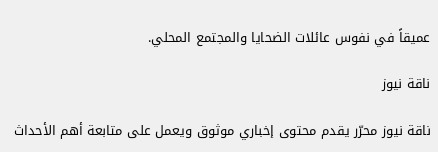عميقاً في نفوس عائلات الضحايا والمجتمع المحلي.

ناقة نيوز

ناقة نيوز محرّر يقدم محتوى إخباري موثوق ويعمل على متابعة أهم الأحداث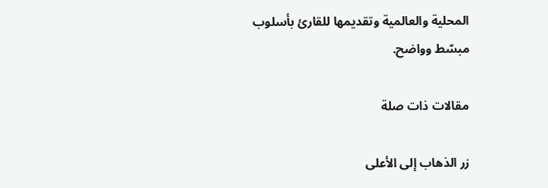المحلية والعالمية وتقديمها للقارئ بأسلوب مبسّط وواضح.

مقالات ذات صلة

زر الذهاب إلى الأعلى